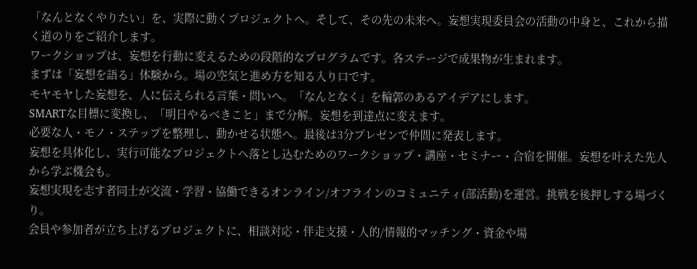「なんとなくやりたい」を、実際に動くプロジェクトへ。そして、その先の未来へ。妄想実現委員会の活動の中身と、これから描く道のりをご紹介します。
ワークショップは、妄想を行動に変えるための段階的なプログラムです。各ステージで成果物が生まれます。
まずは「妄想を語る」体験から。場の空気と進め方を知る入り口です。
モヤモヤした妄想を、人に伝えられる言葉・問いへ。「なんとなく」を輪郭のあるアイデアにします。
SMARTな目標に変換し、「明日やるべきこと」まで分解。妄想を到達点に変えます。
必要な人・モノ・ステップを整理し、動かせる状態へ。最後は3分プレゼンで仲間に発表します。
妄想を具体化し、実行可能なプロジェクトへ落とし込むためのワークショップ・講座・セミナー・合宿を開催。妄想を叶えた先人から学ぶ機会も。
妄想実現を志す者同士が交流・学習・協働できるオンライン/オフラインのコミュニティ(部活動)を運営。挑戦を後押しする場づくり。
会員や参加者が立ち上げるプロジェクトに、相談対応・伴走支援・人的/情報的マッチング・資金や場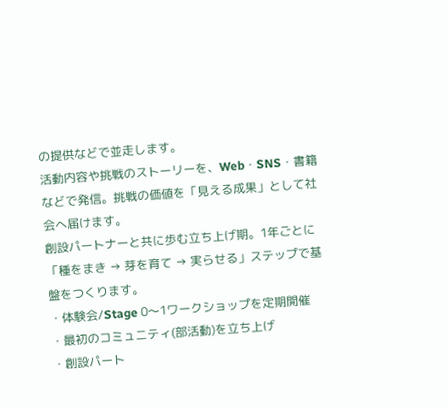の提供などで並走します。
活動内容や挑戦のストーリーを、Web・SNS・書籍などで発信。挑戦の価値を「見える成果」として社会へ届けます。
創設パートナーと共に歩む立ち上げ期。1年ごとに「種をまき → 芽を育て → 実らせる」ステップで基盤をつくります。
・体験会/Stage 0〜1ワークショップを定期開催
・最初のコミュニティ(部活動)を立ち上げ
・創設パート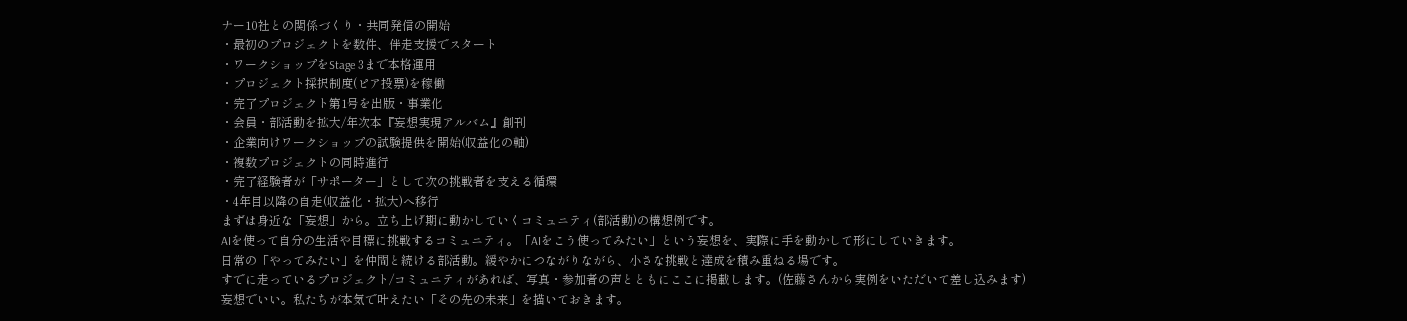ナー10社との関係づくり・共同発信の開始
・最初のプロジェクトを数件、伴走支援でスタート
・ワークショップをStage 3まで本格運用
・プロジェクト採択制度(ピア投票)を稼働
・完了プロジェクト第1号を出版・事業化
・会員・部活動を拡大/年次本『妄想実現アルバム』創刊
・企業向けワークショップの試験提供を開始(収益化の軸)
・複数プロジェクトの同時進行
・完了経験者が「サポーター」として次の挑戦者を支える循環
・4年目以降の自走(収益化・拡大)へ移行
まずは身近な「妄想」から。立ち上げ期に動かしていくコミュニティ(部活動)の構想例です。
AIを使って自分の生活や目標に挑戦するコミュニティ。「AIをこう使ってみたい」という妄想を、実際に手を動かして形にしていきます。
日常の「やってみたい」を仲間と続ける部活動。緩やかにつながりながら、小さな挑戦と達成を積み重ねる場です。
すでに走っているプロジェクト/コミュニティがあれば、写真・参加者の声とともにここに掲載します。(佐藤さんから実例をいただいて差し込みます)
妄想でいい。私たちが本気で叶えたい「その先の未来」を描いておきます。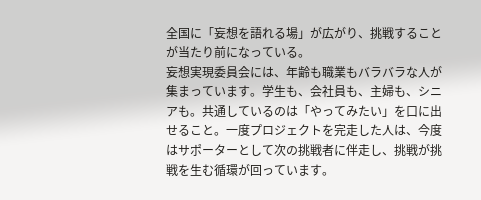全国に「妄想を語れる場」が広がり、挑戦することが当たり前になっている。
妄想実現委員会には、年齢も職業もバラバラな人が集まっています。学生も、会社員も、主婦も、シニアも。共通しているのは「やってみたい」を口に出せること。一度プロジェクトを完走した人は、今度はサポーターとして次の挑戦者に伴走し、挑戦が挑戦を生む循環が回っています。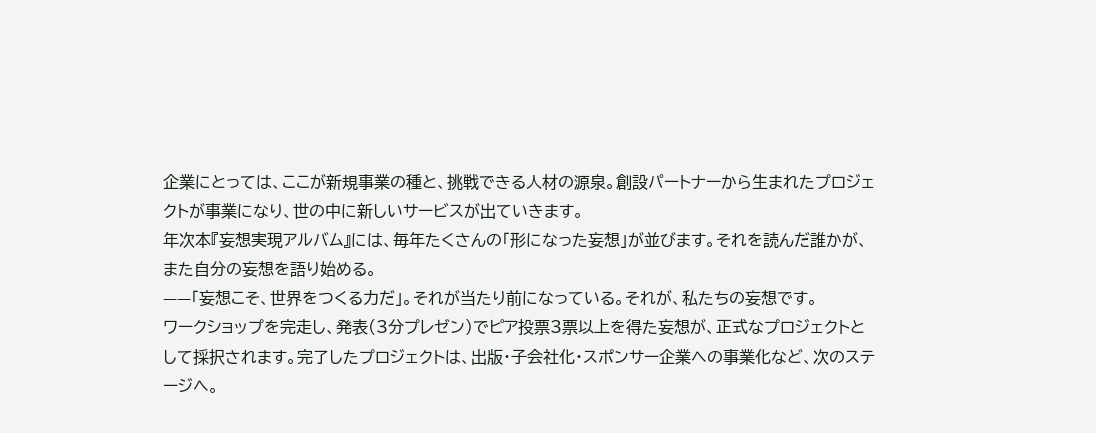企業にとっては、ここが新規事業の種と、挑戦できる人材の源泉。創設パートナーから生まれたプロジェクトが事業になり、世の中に新しいサービスが出ていきます。
年次本『妄想実現アルバム』には、毎年たくさんの「形になった妄想」が並びます。それを読んだ誰かが、また自分の妄想を語り始める。
——「妄想こそ、世界をつくる力だ」。それが当たり前になっている。それが、私たちの妄想です。
ワークショップを完走し、発表(3分プレゼン)でピア投票3票以上を得た妄想が、正式なプロジェクトとして採択されます。完了したプロジェクトは、出版・子会社化・スポンサー企業への事業化など、次のステージへ。